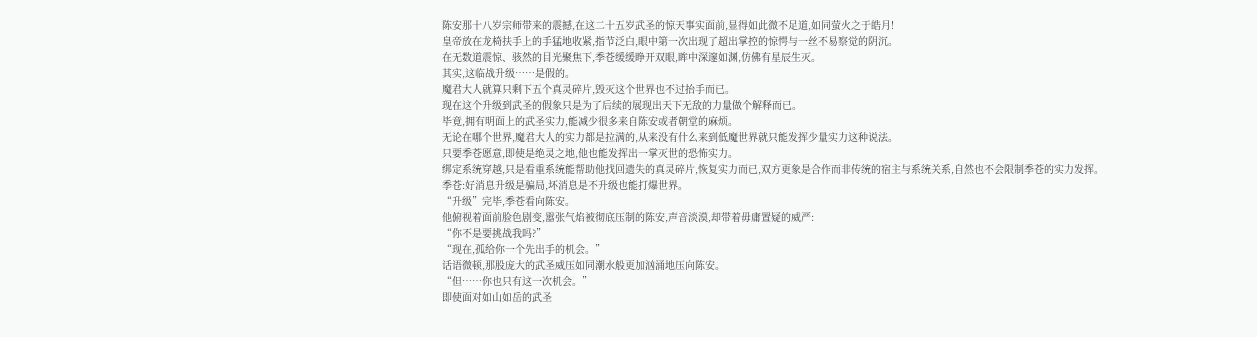陈安那十八岁宗师带来的震撼,在这二十五岁武圣的惊天事实面前,显得如此微不足道,如同萤火之于皓月!
皇帝放在龙椅扶手上的手猛地收紧,指节泛白,眼中第一次出现了超出掌控的惊愕与一丝不易察觉的阴沉。
在无数道震惊、骇然的目光聚焦下,季苍缓缓睁开双眼,眸中深邃如渊,仿佛有星辰生灭。
其实,这临战升级……是假的。
魔君大人就算只剩下五个真灵碎片,毁灭这个世界也不过抬手而已。
现在这个升级到武圣的假象只是为了后续的展现出天下无敌的力量做个解释而已。
毕竟,拥有明面上的武圣实力,能减少很多来自陈安或者朝堂的麻烦。
无论在哪个世界,魔君大人的实力都是拉满的,从来没有什么来到低魔世界就只能发挥少量实力这种说法。
只要季苍愿意,即使是绝灵之地,他也能发挥出一掌灭世的恐怖实力。
绑定系统穿越,只是看重系统能帮助他找回遗失的真灵碎片,恢复实力而已,双方更象是合作而非传统的宿主与系统关系,自然也不会限制季苍的实力发挥。
季苍:好消息升级是骗局,坏消息是不升级也能打爆世界。
“升级”完毕,季苍看向陈安。
他俯视着面前脸色剧变,嚣张气焰被彻底压制的陈安,声音淡漠,却带着毋庸置疑的威严:
“你不是要挑战我吗?”
“现在,孤给你一个先出手的机会。”
话语微顿,那股庞大的武圣威压如同潮水般更加汹涌地压向陈安。
“但……你也只有这一次机会。”
即使面对如山如岳的武圣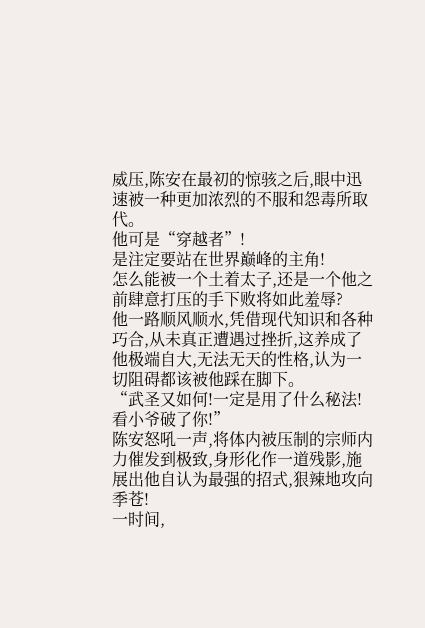威压,陈安在最初的惊骇之后,眼中迅速被一种更加浓烈的不服和怨毒所取代。
他可是“穿越者”!
是注定要站在世界巅峰的主角!
怎么能被一个土着太子,还是一个他之前肆意打压的手下败将如此羞辱?
他一路顺风顺水,凭借现代知识和各种巧合,从未真正遭遇过挫折,这养成了他极端自大,无法无天的性格,认为一切阻碍都该被他踩在脚下。
“武圣又如何!一定是用了什么秘法!看小爷破了你!”
陈安怒吼一声,将体内被压制的宗师内力催发到极致,身形化作一道残影,施展出他自认为最强的招式,狠辣地攻向季苍!
一时间,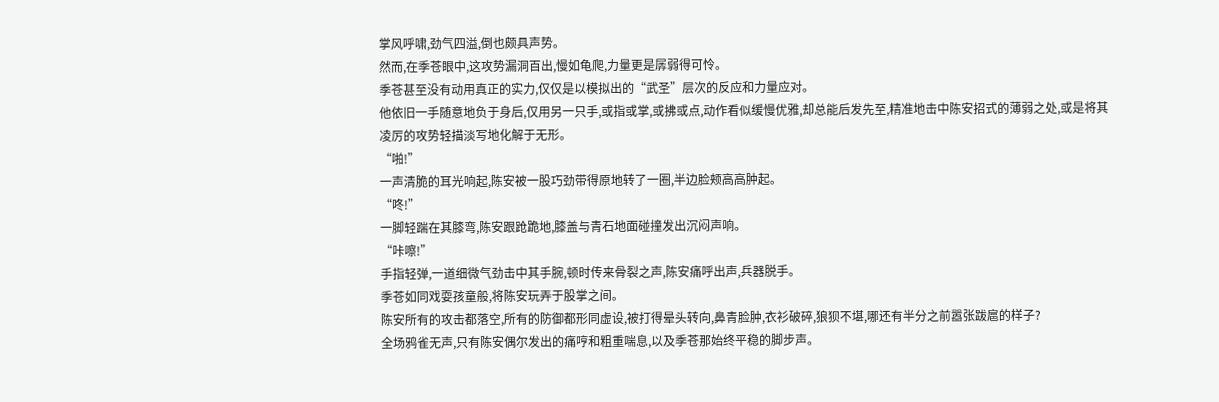掌风呼啸,劲气四溢,倒也颇具声势。
然而,在季苍眼中,这攻势漏洞百出,慢如龟爬,力量更是孱弱得可怜。
季苍甚至没有动用真正的实力,仅仅是以模拟出的“武圣”层次的反应和力量应对。
他依旧一手随意地负于身后,仅用另一只手,或指或掌,或拂或点,动作看似缓慢优雅,却总能后发先至,精准地击中陈安招式的薄弱之处,或是将其凌厉的攻势轻描淡写地化解于无形。
“啪!”
一声清脆的耳光响起,陈安被一股巧劲带得原地转了一圈,半边脸颊高高肿起。
“咚!”
一脚轻踹在其膝弯,陈安跟跄跪地,膝盖与青石地面碰撞发出沉闷声响。
“咔嚓!”
手指轻弹,一道细微气劲击中其手腕,顿时传来骨裂之声,陈安痛呼出声,兵器脱手。
季苍如同戏耍孩童般,将陈安玩弄于股掌之间。
陈安所有的攻击都落空,所有的防御都形同虚设,被打得晕头转向,鼻青脸肿,衣衫破碎,狼狈不堪,哪还有半分之前嚣张跋扈的样子?
全场鸦雀无声,只有陈安偶尔发出的痛哼和粗重喘息,以及季苍那始终平稳的脚步声。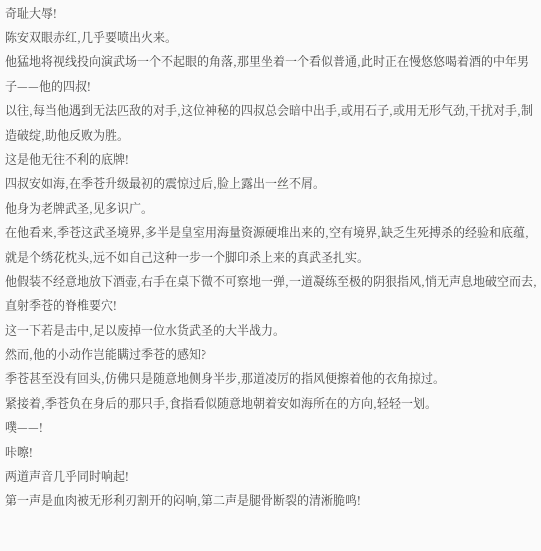奇耻大辱!
陈安双眼赤红,几乎要喷出火来。
他猛地将视线投向演武场一个不起眼的角落,那里坐着一个看似普通,此时正在慢悠悠喝着酒的中年男子——他的四叔!
以往,每当他遇到无法匹敌的对手,这位神秘的四叔总会暗中出手,或用石子,或用无形气劲,干扰对手,制造破绽,助他反败为胜。
这是他无往不利的底牌!
四叔安如海,在季苍升级最初的震惊过后,脸上露出一丝不屑。
他身为老牌武圣,见多识广。
在他看来,季苍这武圣境界,多半是皇室用海量资源硬堆出来的,空有境界,缺乏生死搏杀的经验和底蕴,就是个绣花枕头,远不如自己这种一步一个脚印杀上来的真武圣扎实。
他假装不经意地放下酒壶,右手在桌下微不可察地一弹,一道凝练至极的阴狠指风,悄无声息地破空而去,直射季苍的脊椎要穴!
这一下若是击中,足以废掉一位水货武圣的大半战力。
然而,他的小动作岂能瞒过季苍的感知?
季苍甚至没有回头,仿佛只是随意地侧身半步,那道凌厉的指风便擦着他的衣角掠过。
紧接着,季苍负在身后的那只手,食指看似随意地朝着安如海所在的方向,轻轻一划。
噗——!
咔嚓!
两道声音几乎同时响起!
第一声是血肉被无形利刃割开的闷响,第二声是腿骨断裂的清淅脆鸣!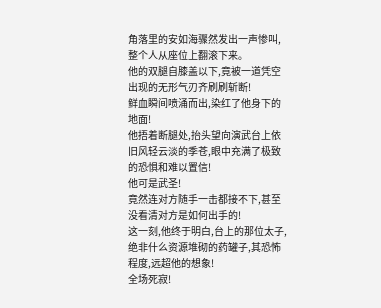角落里的安如海骤然发出一声惨叫,整个人从座位上翻滚下来。
他的双腿自膝盖以下,竟被一道凭空出现的无形气刃齐刷刷斩断!
鲜血瞬间喷涌而出,染红了他身下的地面!
他捂着断腿处,抬头望向演武台上依旧风轻云淡的季苍,眼中充满了极致的恐惧和难以置信!
他可是武圣!
竟然连对方随手一击都接不下,甚至没看清对方是如何出手的!
这一刻,他终于明白,台上的那位太子,绝非什么资源堆砌的药罐子,其恐怖程度,远超他的想象!
全场死寂!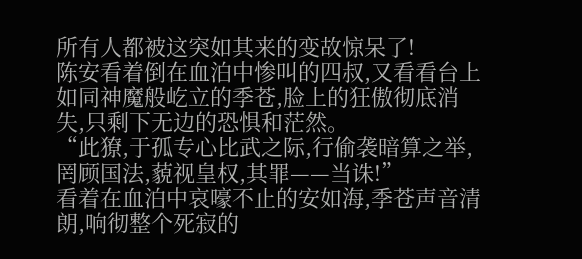所有人都被这突如其来的变故惊呆了!
陈安看着倒在血泊中惨叫的四叔,又看看台上如同神魔般屹立的季苍,脸上的狂傲彻底消失,只剩下无边的恐惧和茫然。
“此獠,于孤专心比武之际,行偷袭暗算之举,罔顾国法,藐视皇权,其罪——当诛!”
看着在血泊中哀嚎不止的安如海,季苍声音清朗,响彻整个死寂的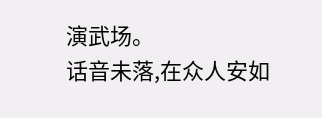演武场。
话音未落,在众人安如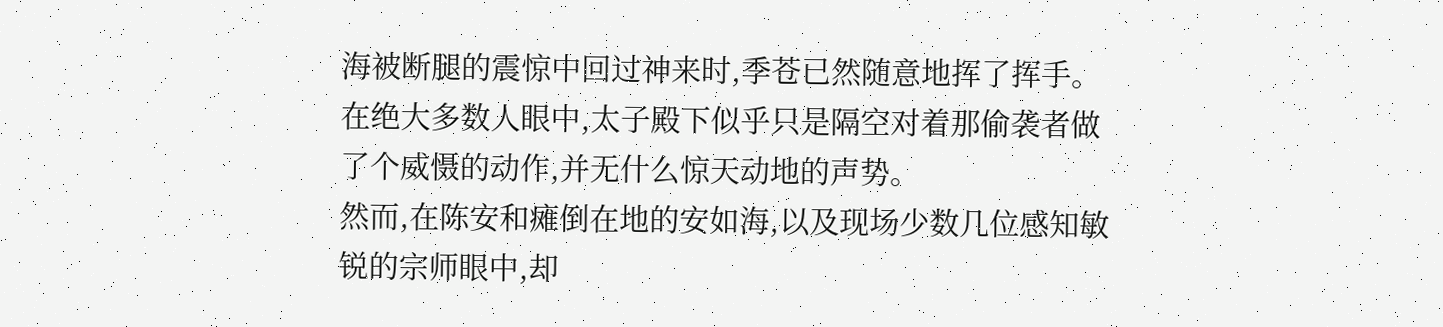海被断腿的震惊中回过神来时,季苍已然随意地挥了挥手。
在绝大多数人眼中,太子殿下似乎只是隔空对着那偷袭者做了个威慑的动作,并无什么惊天动地的声势。
然而,在陈安和瘫倒在地的安如海,以及现场少数几位感知敏锐的宗师眼中,却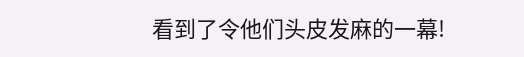看到了令他们头皮发麻的一幕!